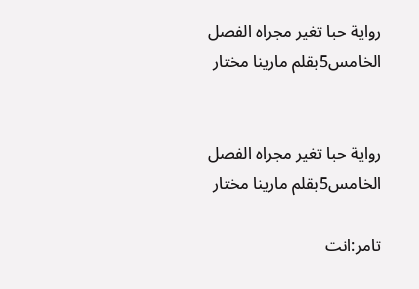رواية حبا تغير مجراه الفصل الخامس5بقلم مارينا مختار


رواية حبا تغير مجراه الفصل الخامس5بقلم مارينا مختار

تامر:انت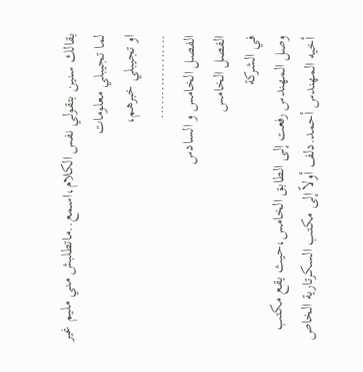بقالك سنين بتقولي نفس الكلام،اسمع..ماتطلبش مني مليم غير لما تجيبلي معلومات
او تجيبلي خبرهم،
..................
الفصل الخامس و السادس
الفصل الخامس
في الشركة
وصل المهندس رفعت إلى الطابق الخامس،حيث يقع مكتب أخيه المهندس أحمد.دلف أولاً إلى مكتب السكرتارية الخاص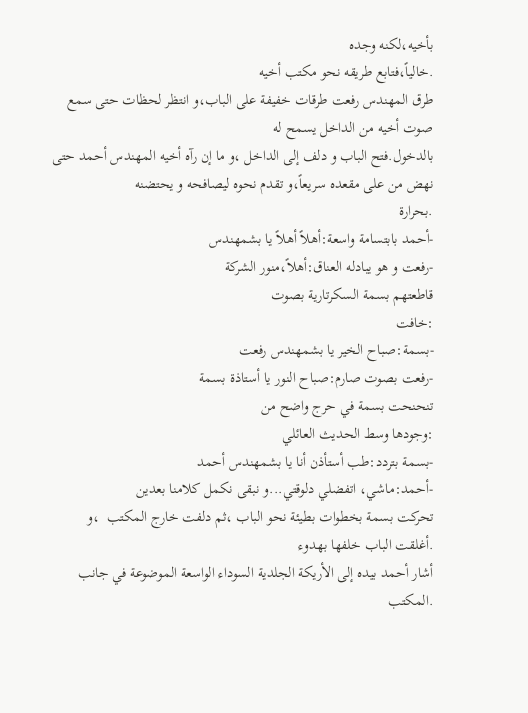بأخيه،لكنه وجده
.خالياً،فتابع طريقه نحو مكتب أخيه
طرق المهندس رفعت طرقات خفيفة على الباب،و انتظر لحظات حتى سمع صوت أخيه من الداخل يسمح له
بالدخول.فتح الباب و دلف إلى الداخل ،و ما إن رآه أخيه المهندس أحمد حتى نهض من على مقعده سريعاً،و تقدم نحوه ليصافحه و يحتضنه
.بحرارة
-أحمد بابتسامة واسعة:أهلاً أهلاً يا بشمهندس
-رفعت و هو يبادله العناق:أهلاً،منور الشركة
قاطعتهم بسمة السكرتارية بصوت
:خافت
-بسمة:صباح الخير يا بشمهندس رفعت
-رفعت بصوت صارم:صباح النور يا أستاذة بسمة
تنحنحت بسمة في حرج واضح من
:وجودها وسط الحديث العائلي
-بسمة بتردد:طب أستأذن أنا يا بشمهندس أحمد
-أحمد:ماشي، اتفضلي دلوقتي...و نبقى نكمل كلامنا بعدين
تحركت بسمة بخطوات بطيئة نحو الباب ،ثم دلفت خارج المكتب  ،و
.أغلقت الباب خلفها بهدوء
أشار أحمد بيده إلى الأريكة الجلدية السوداء الواسعة الموضوعة في جانب
.المكتب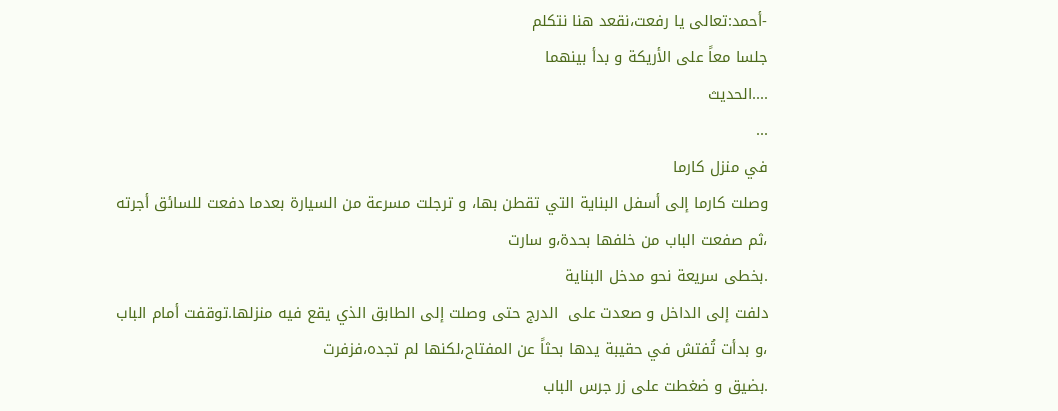-أحمد:تعالى يا رفعت،نقعد هنا نتكلم
جلسا معاً على الأريكة و بدأ بينهما
....الحديث
...
في منزل كارما
وصلت كارما إلى أسفل البناية التي تقطن بها، و ترجلت مسرعة من السيارة بعدما دفعت للسائق أجرته ،ثم صفعت الباب من خلفها بحدة،و سارت
.بخطى سريعة نحو مدخل البناية
دلفت إلى الداخل و صعدت على  الدرج حتى وصلت إلى الطابق الذي يقع فيه منزلها.توقفت أمام الباب
،و بدأت تُفتش في حقيبة يدها بحثاً عن المفتاح،لكنها لم تجده،فزفرت
.بضيق و ضغطت على زر جرس الباب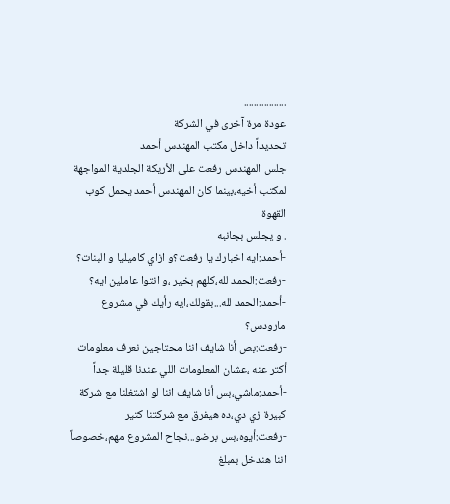.................
عودة مرة آخرى في الشركة
تحديداً داخل مكتب المهندس أحمد
جلس المهندس رفعت على الأريكة الجلدية المواجهة لمكتب أخيه،بينما كان المهندس أحمد يحمل كوب القهوة
. و يجلس بجانبه
-أحمد:ايه اخبارك يا رفعت؟و ازاي كاميليا و البنات؟
-رفعت:الحمد لله،كلهم بخير ،و انتوا عاملين ايه؟
-أحمد:الحمد لله...بقولك،ايه رأيك في مشروع مارودس؟
-رفعت:بص أنا شايف اننا محتاجين نعرف معلومات أكتر عنه ،عشان المعلومات اللي عندنا قليلة جداً
-أحمد:ماشي،بس أنا شايف اننا لو اشتغلنا مع شركة كبيرة زي دي،ده هيفرق مع شركتنا كتير
-رفعت:أيوه،بس برضو...نجاح المشروع مهم،خصوصاً اننا هندخل بمبلغ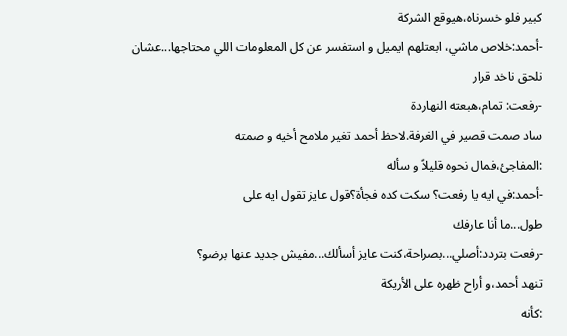كبير فلو خسرناه،هيوقع الشركة
-أحمد:خلاص ماشي، ابعتلهم ايميل و استفسر عن كل المعلومات اللي محتاجها...عشان نلحق ناخد قرار
-رفعت: تمام،هبعته النهاردة
ساد صمت قصير في الغرفة.لاحظ أحمد تغير ملامح أخيه و صمته
:المفاجئ،فمال نحوه قليلاً و سأله
-أحمد:في ايه يا رفعت؟ سكت كده فجأة؟قول عايز تقول ايه على
طول...ما أنا عارفك
-رفعت بتردد:أصلي...بصراحة،كنت عايز أسألك...مفيش جديد عنها برضو؟
تنهد أحمد،و أراح ظهره على الأريكة
:كأنه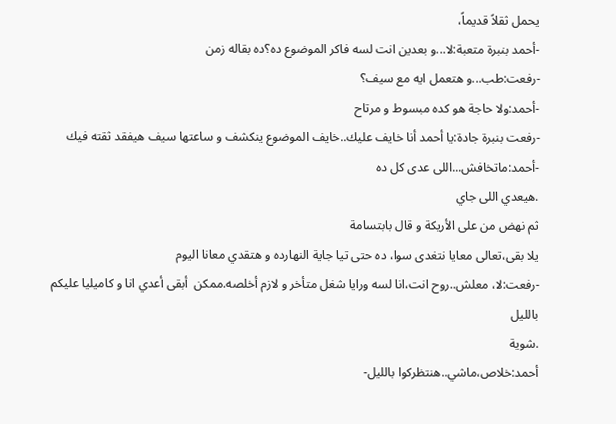يحمل ثقلاً قديماً،
-أحمد بنبرة متعبة:لا...و بعدين انت لسه فاكر الموضوع ده؟ده بقاله زمن
-رفعت:طب...و هتعمل ايه مع سيف؟
-أحمد:ولا حاجة هو كده مبسوط و مرتاح
-رفعت بنبرة جادة:يا أحمد أنا خايف عليك..خايف الموضوع ينكشف و ساعتها سيف هيفقد ثقته فيك
-أحمد:ماتخافش...اللى عدى كل ده
.هيعدي اللى جاي
ثم نهض من على الأريكة و قال بابتسامة
يلا بقى،تعالى معايا نتغدى سوا، ده حتى تيا جاية النهارده و هتقدي معانا اليوم
-رفعت:لا، معلش..روح انت،انا لسه ورايا شغل متأخر و لازم أخلصه.ممكن  أبقى أعدي انا و كاميليا عليكم بالليل
.شوية
أحمد:خلاص،ماشي..هنتظركوا بالليل-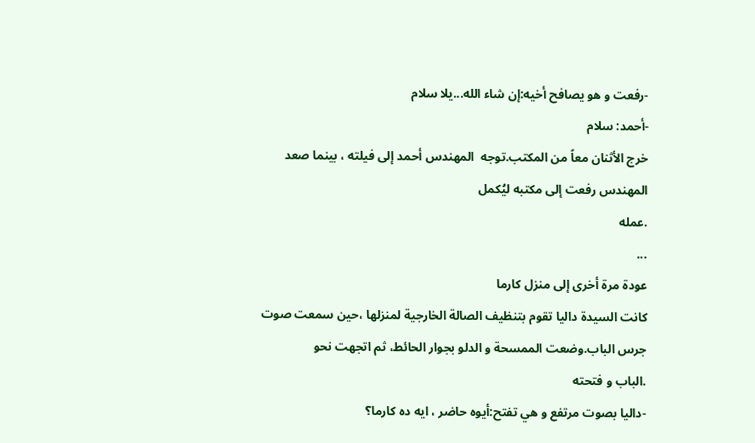-رفعت و هو يصافح أخيه:إن شاء الله...يلا سلام
-أحمد: سلام
خرج الأثنان معاً من المكتب.توجه  المهندس أحمد إلى فيلته ، بينما صعد المهندس رفعت إلى مكتبه ليُكمل
.عمله
...
عودة مرة أخرى إلى منزل كارما
كانت السيدة داليا تقوم بتنظيف الصالة الخارجية لمنزلها ،حين سمعت صوت جرس الباب.وضعت الممسحة و الدلو بجوار الحائط، ثم اتجهت نحو
.الباب و فتحته
-داليا بصوت مرتفع و هي تفتح:أيوه حاضر ، ايه ده كارما؟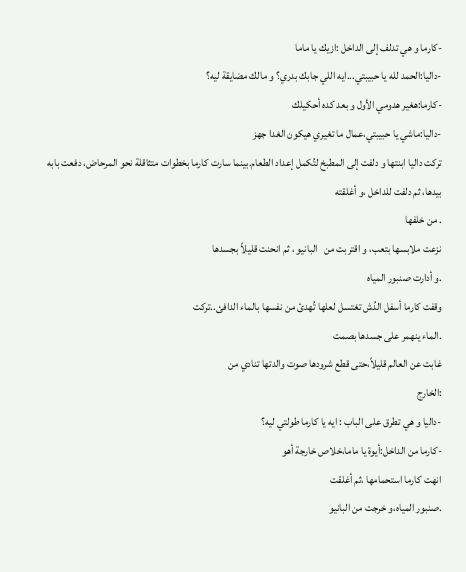-كارما و هي تدلف إلى الداخل :ازيك يا ماما
-داليا:الحمد لله يا حبيبتي...ايه اللي جابك بدري؟ و مالك مضايقة ليه؟
-كارما:هغير هدومي الأول و بعد كده أحكيلك
-داليا:ماشي يا حبيبتي،عمال ما تغيري هيكون الغدا جهز
تركت داليا ابنتها و دلفت إلى المطبخ لتُكمل إعداد الطعام.بينما سارت كارما بخطوات متثاقلة نحو المرحاض، دفعت بابه بيدها، ثم دلفت للداخل ،و أغلقته
. من خلفها
نزعت ملابسها بتعب، و اقتربت من   البانيو ، ثم انحنت قليلاً بجسدها
.و أدارت صنبور المياه
وقفت كارما أسفل الدُش تغتسل لعلها تُهدئ من نفسها بالماء الدافئ..تركت
.الماء ينهمر على جسدها بصمت
غابت عن العالم قليلاً،حتى قطع شرودها صوت والدتها تنادي من
:الخارج
-داليا و هي تطرق على الباب : ايه يا كارما طولتي ليه؟
-كارما من الداخل:أيوة يا ماما،خلاص خارجة أهو
انهت كارما استحمامها ،ثم أغلقت
.صنبور المياه،و خرجت من البانيو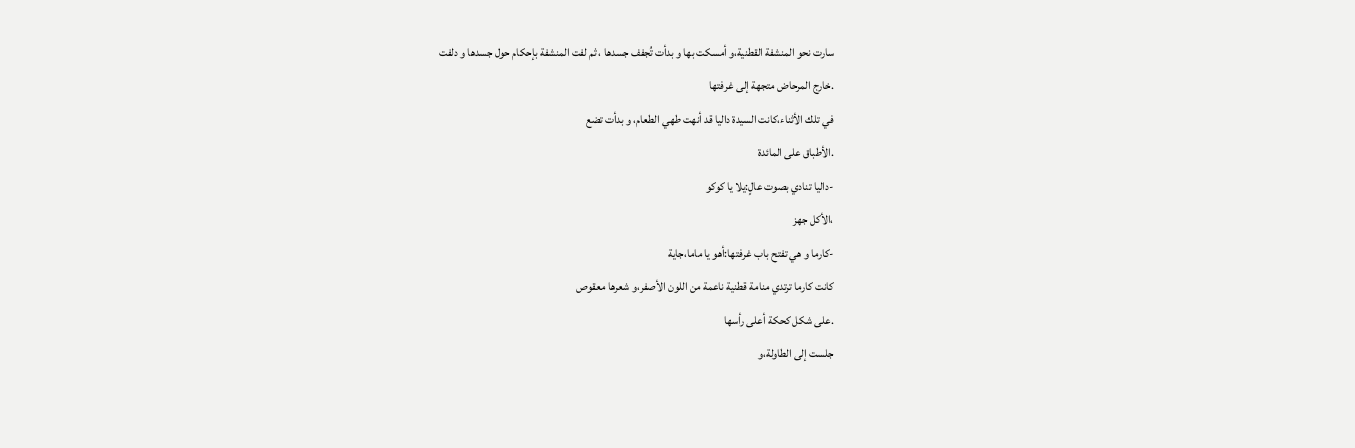سارت نحو المنشفة القطنية،و أمسكت بها و بدأت تُجفف جسدها ، ثم لفت المنشفة بإحكام حول جسدها و دلفت
.خارج المرحاض متجهة إلى غرفتها
في تلك الأثناء،كانت السيدة داليا قد أنهت طهي الطعام، و بدأت تضع
.الأطباق على المائدة
-داليا تنادي بصوت عالٍ:يلا يا كوكو
،الأكل جهز
-كارما و هي تفتح باب غرفتها:أهو يا ماما،جاية
كانت كارما ترتدي منامة قطنية ناعمة من اللون الأصفر،و شعرها معقوص
.على شكل كحكة أعلى رأسها
جلست إلى الطاولة،و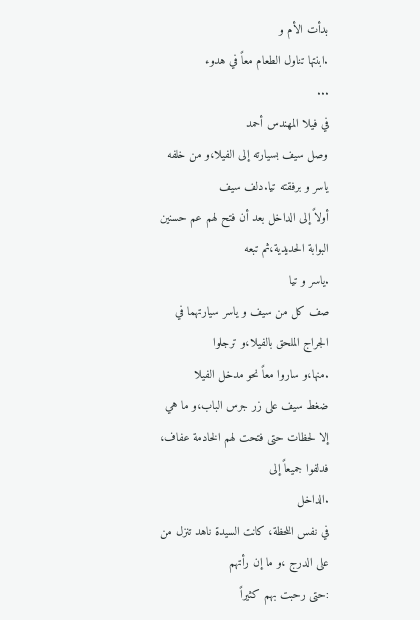بدأت الأم و
.ابنتها تناول الطعام معاً في هدوء
...
في فيلا المهندس أحمد
وصل سيف بسيارته إلى الفيلا،و من خلفه ياسر و برفقته تيا.دلف سيف
أولاً إلى الداخل بعد أن فتح لهم عم حسنين البوابة الحديدية،ثم تبعه
.ياسر و تيا
صف كل من سيف و ياسر سيارتهما في الجراج الملحق بالفيلا،و ترجلوا
.منها،و ساروا معاً نحو مدخل الفيلا
ضغط سيف على زر جرس الباب،و ما هي إلا لحظات حتى فتحت لهم الخادمة عفاف، فدلفوا جميعاً إلى
.الداخل
في نفس اللحظة، كانت السيدة ناهد تنزل من على الدرج ،و ما إن رأتهم
:حتى رحبت بهم كثيراً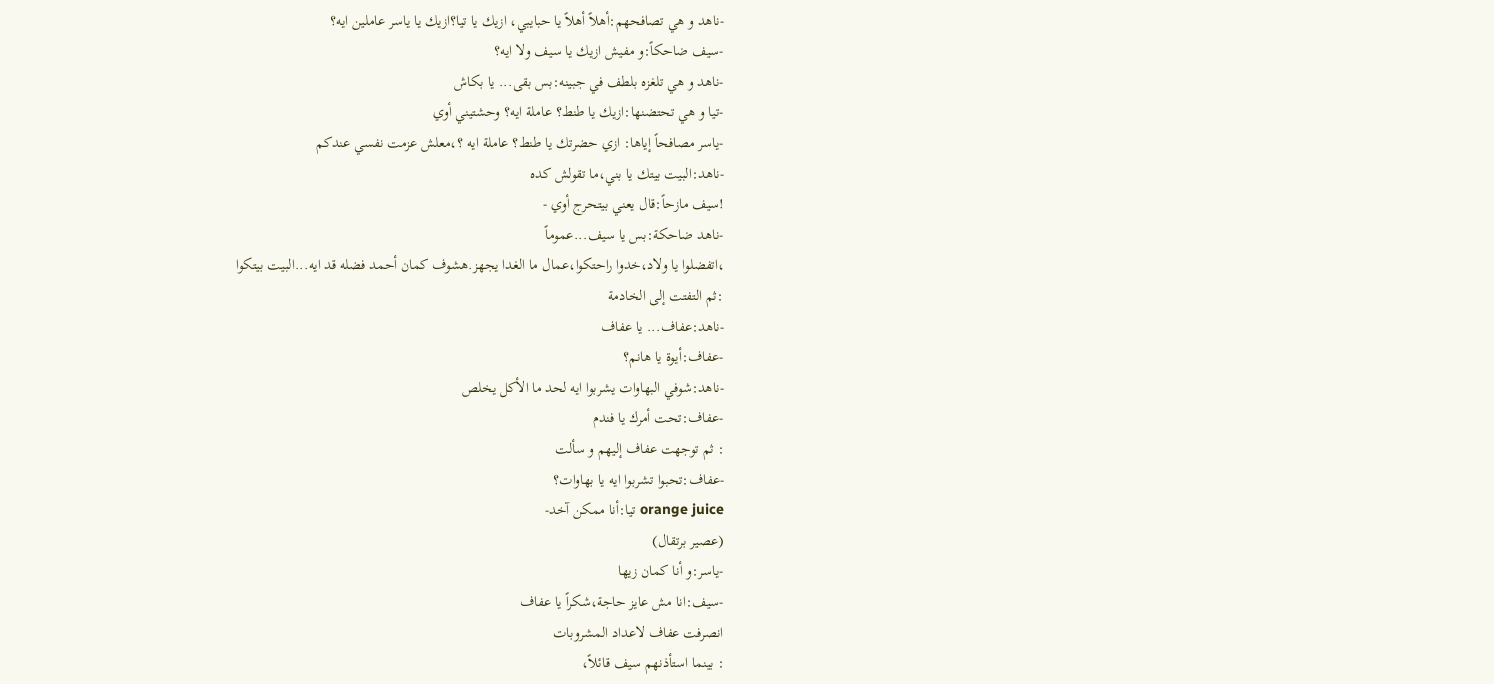-ناهد و هي تصافحهم:أهلاً أهلاً يا حبايبي، ازيك يا تيا؟ازيك يا ياسر عاملين ايه؟
-سيف ضاحكاً:و مفيش ازيك يا سيف ولا ايه؟
-ناهد و هي تلغزه بلطف في جبينه:بس بقى... يا بكاش
-تيا و هي تحتضنها:ازيك يا طنط؟ عاملة ايه؟ وحشتيني أوي
-ياسر مصافحاً إياها: ازي حضرتك يا طنط؟ عاملة ايه ؟،معلش عزمت نفسي عندكم
-ناهد:البيت بيتك يا بني،ما تقولش كده
!سيف مازحاً:قال يعني بيتحرج أوي -
-ناهد ضاحكة:بس يا سيف...عموماً
،اتفضلوا يا ولاد،خدوا راحتكوا،عمال ما الغدا يجهز.هشوف كمان أحمد فضله قد ايه...البيت بيتكوا
:ثم التفتت إلى الخادمة
-ناهد:عفاف... يا عفاف
-عفاف:أيوة يا هانم؟
-ناهد:شوفي البهاوات يشربوا ايه لحد ما الأكل يخلص
-عفاف:تحت أمرك يا فندم
: ثم توجهت عفاف إليهم و سألت
-عفاف:تحبوا تشربوا ايه يا بهاوات؟
orange juice تيا:أنا ممكن آخد-
(عصير برتقال)
-ياسر:و أنا كمان زيها
-سيف:انا مش عايز حاجة،شكراً يا عفاف
انصرفت عفاف لاعداد المشروبات
: بينما استأذنهم سيف قائلاً،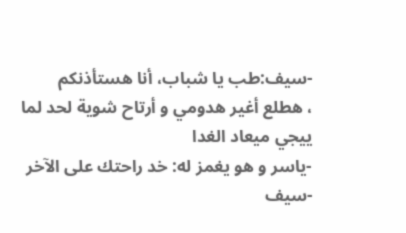-سيف:طب يا شباب، أنا هستأذنكم
، هطلع أغير هدومي و أرتاح شوية لحد لما ييجي ميعاد الغدا
-ياسر و هو يغمز له: خد راحتك على الآخر
-سيف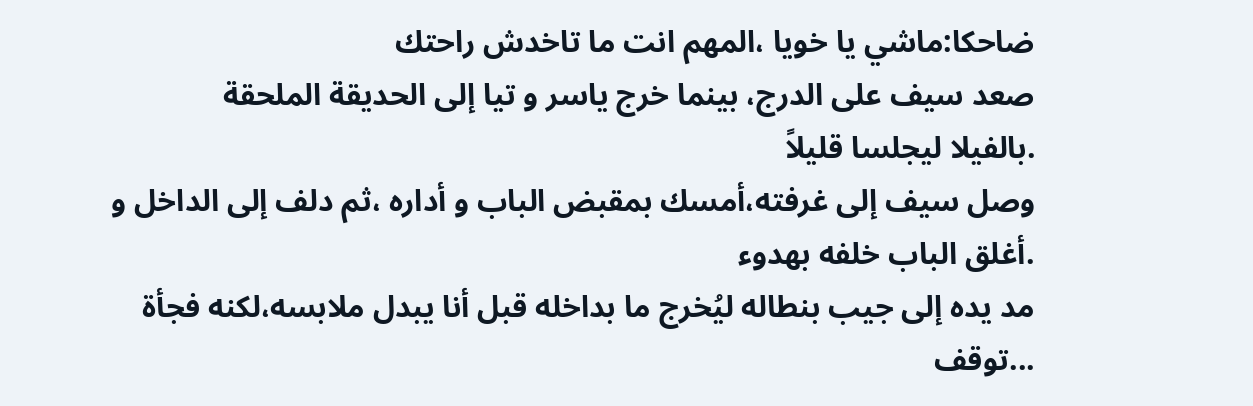ضاحكا:ماشي يا خويا ،المهم انت ما تاخدش راحتك
صعد سيف على الدرج، بينما خرج ياسر و تيا إلى الحديقة الملحقة
.بالفيلا ليجلسا قليلاً
وصل سيف إلى غرفته،أمسك بمقبض الباب و أداره ،ثم دلف إلى الداخل و
.أغلق الباب خلفه بهدوء
مد يده إلى جيب بنطاله ليُخرج ما بداخله قبل أنا يبدل ملابسه،لكنه فجأة
...توقف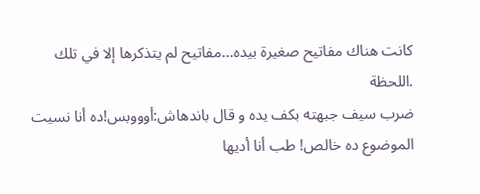كانت هناك مفاتيح صغيرة بيده...مفاتيح لم يتذكرها إلا في تلك
.اللحظة
ضرب سيف جبهته بكف يده و قال باندهاش:أوووبس!ده أنا نسيت الموضوع ده خالص! طب أنا أديها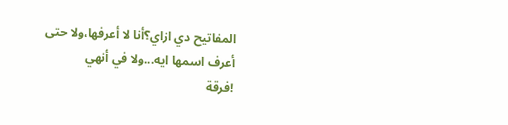المفاتيح دي ازاي؟أنا لا أعرفها،ولا حتى أعرف اسمها ايه...ولا في أنهي
!فرقة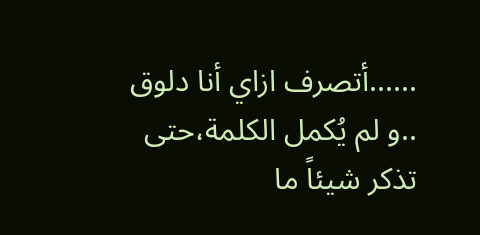......أتصرف ازاي أنا دلوق
..و لم يُكمل الكلمة،حتى تذكر شيئاً ما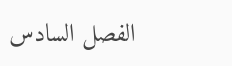الفصل السادس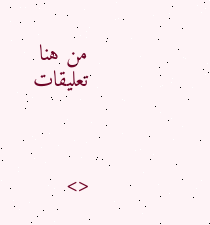من هنا
تعليقات



<>